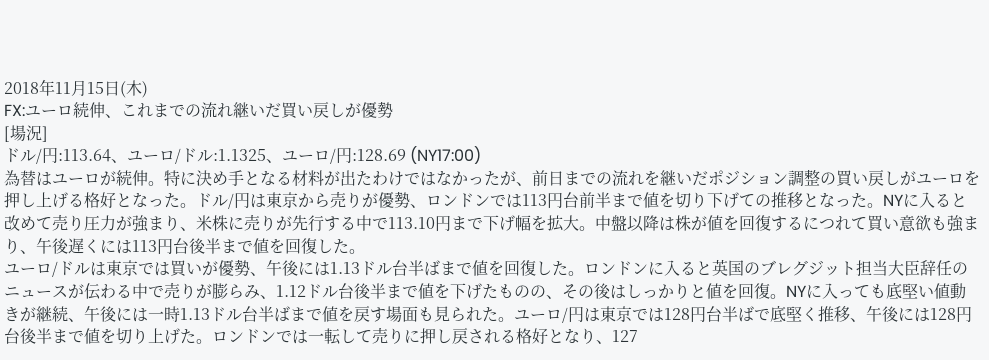2018年11月15日(木)
FX:ユーロ続伸、これまでの流れ継いだ買い戻しが優勢
[場況]
ドル/円:113.64、ユーロ/ドル:1.1325、ユーロ/円:128.69 (NY17:00)
為替はユーロが続伸。特に決め手となる材料が出たわけではなかったが、前日までの流れを継いだポジション調整の買い戻しがユーロを押し上げる格好となった。ドル/円は東京から売りが優勢、ロンドンでは113円台前半まで値を切り下げての推移となった。NYに入ると改めて売り圧力が強まり、米株に売りが先行する中で113.10円まで下げ幅を拡大。中盤以降は株が値を回復するにつれて買い意欲も強まり、午後遅くには113円台後半まで値を回復した。
ユーロ/ドルは東京では買いが優勢、午後には1.13ドル台半ばまで値を回復した。ロンドンに入ると英国のブレグジット担当大臣辞任のニュースが伝わる中で売りが膨らみ、1.12ドル台後半まで値を下げたものの、その後はしっかりと値を回復。NYに入っても底堅い値動きが継続、午後には一時1.13ドル台半ばまで値を戻す場面も見られた。ユーロ/円は東京では128円台半ばで底堅く推移、午後には128円台後半まで値を切り上げた。ロンドンでは一転して売りに押し戻される格好となり、127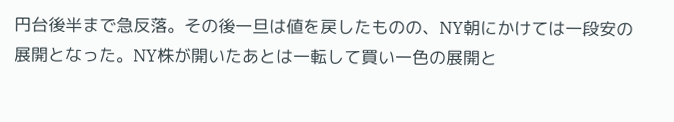円台後半まで急反落。その後一旦は値を戻したものの、NY朝にかけては一段安の展開となった。NY株が開いたあとは一転して買い一色の展開と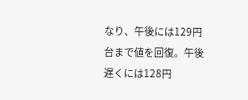なり、午後には129円台まで値を回復。午後遅くには128円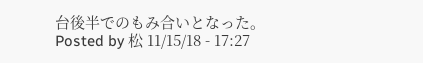台後半でのもみ合いとなった。
Posted by 松 11/15/18 - 17:27